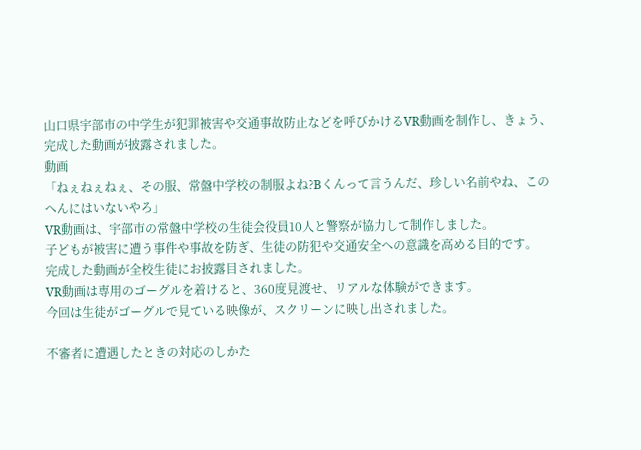山口県宇部市の中学生が犯罪被害や交通事故防止などを呼びかけるVR動画を制作し、きょう、完成した動画が披露されました。
動画
「ねぇねぇねぇ、その服、常盤中学校の制服よね?Bくんって言うんだ、珍しい名前やね、このへんにはいないやろ」
VR動画は、宇部市の常盤中学校の生徒会役員10人と警察が協力して制作しました。
子どもが被害に遭う事件や事故を防ぎ、生徒の防犯や交通安全への意識を高める目的です。
完成した動画が全校生徒にお披露目されました。
VR動画は専用のゴーグルを着けると、360度見渡せ、リアルな体験ができます。
今回は生徒がゴーグルで見ている映像が、スクリーンに映し出されました。

不審者に遭遇したときの対応のしかた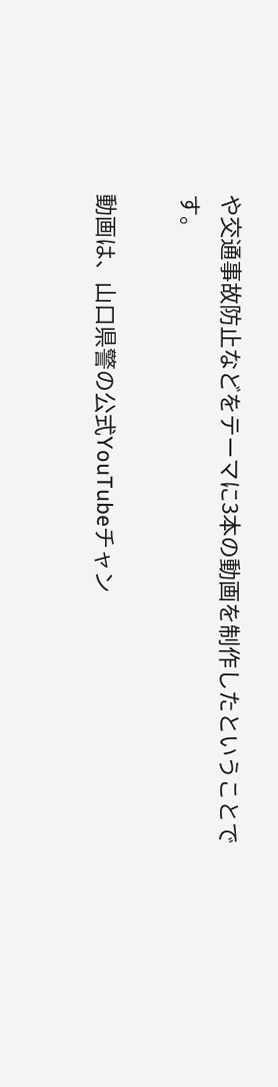や交通事故防止などをテーマに3本の動画を制作したということです。

動画は、山口県警の公式YouTubeチャン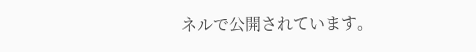ネルで公開されています。